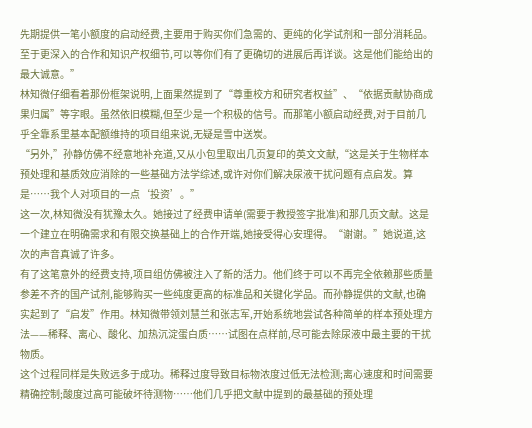先期提供一笔小额度的启动经费,主要用于购买你们急需的、更纯的化学试剂和一部分消耗品。至于更深入的合作和知识产权细节,可以等你们有了更确切的进展后再详谈。这是他们能给出的最大诚意。”
林知微仔细看着那份框架说明,上面果然提到了“尊重校方和研究者权益”、“依据贡献协商成果归属”等字眼。虽然依旧模糊,但至少是一个积极的信号。而那笔小额启动经费,对于目前几乎全靠系里基本配额维持的项目组来说,无疑是雪中送炭。
“另外,”孙静仿佛不经意地补充道,又从小包里取出几页复印的英文文献,“这是关于生物样本预处理和基质效应消除的一些基础方法学综述,或许对你们解决尿液干扰问题有点启发。算是……我个人对项目的一点‘投资’。”
这一次,林知微没有犹豫太久。她接过了经费申请单(需要于教授签字批准)和那几页文献。这是一个建立在明确需求和有限交换基础上的合作开端,她接受得心安理得。“谢谢。”她说道,这次的声音真诚了许多。
有了这笔意外的经费支持,项目组仿佛被注入了新的活力。他们终于可以不再完全依赖那些质量参差不齐的国产试剂,能够购买一些纯度更高的标准品和关键化学品。而孙静提供的文献,也确实起到了“启发”作用。林知微带领刘慧兰和张志军,开始系统地尝试各种简单的样本预处理方法——稀释、离心、酸化、加热沉淀蛋白质……试图在点样前,尽可能去除尿液中最主要的干扰物质。
这个过程同样是失败远多于成功。稀释过度导致目标物浓度过低无法检测;离心速度和时间需要精确控制;酸度过高可能破坏待测物……他们几乎把文献中提到的最基础的预处理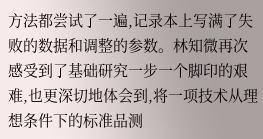方法都尝试了一遍,记录本上写满了失败的数据和调整的参数。林知微再次感受到了基础研究一步一个脚印的艰难,也更深切地体会到,将一项技术从理想条件下的标准品测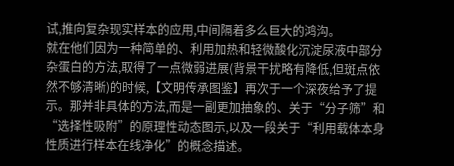试,推向复杂现实样本的应用,中间隔着多么巨大的鸿沟。
就在他们因为一种简单的、利用加热和轻微酸化沉淀尿液中部分杂蛋白的方法,取得了一点微弱进展(背景干扰略有降低,但斑点依然不够清晰)的时候,【文明传承图鉴】再次于一个深夜给予了提示。那并非具体的方法,而是一副更加抽象的、关于“分子筛”和“选择性吸附”的原理性动态图示,以及一段关于“利用载体本身性质进行样本在线净化”的概念描述。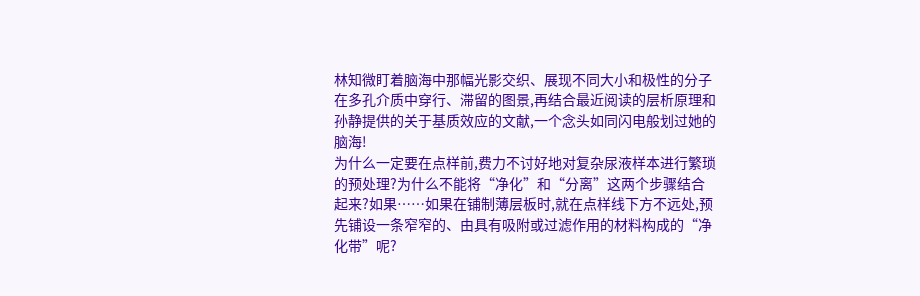林知微盯着脑海中那幅光影交织、展现不同大小和极性的分子在多孔介质中穿行、滞留的图景,再结合最近阅读的层析原理和孙静提供的关于基质效应的文献,一个念头如同闪电般划过她的脑海!
为什么一定要在点样前,费力不讨好地对复杂尿液样本进行繁琐的预处理?为什么不能将“净化”和“分离”这两个步骤结合起来?如果……如果在铺制薄层板时,就在点样线下方不远处,预先铺设一条窄窄的、由具有吸附或过滤作用的材料构成的“净化带”呢?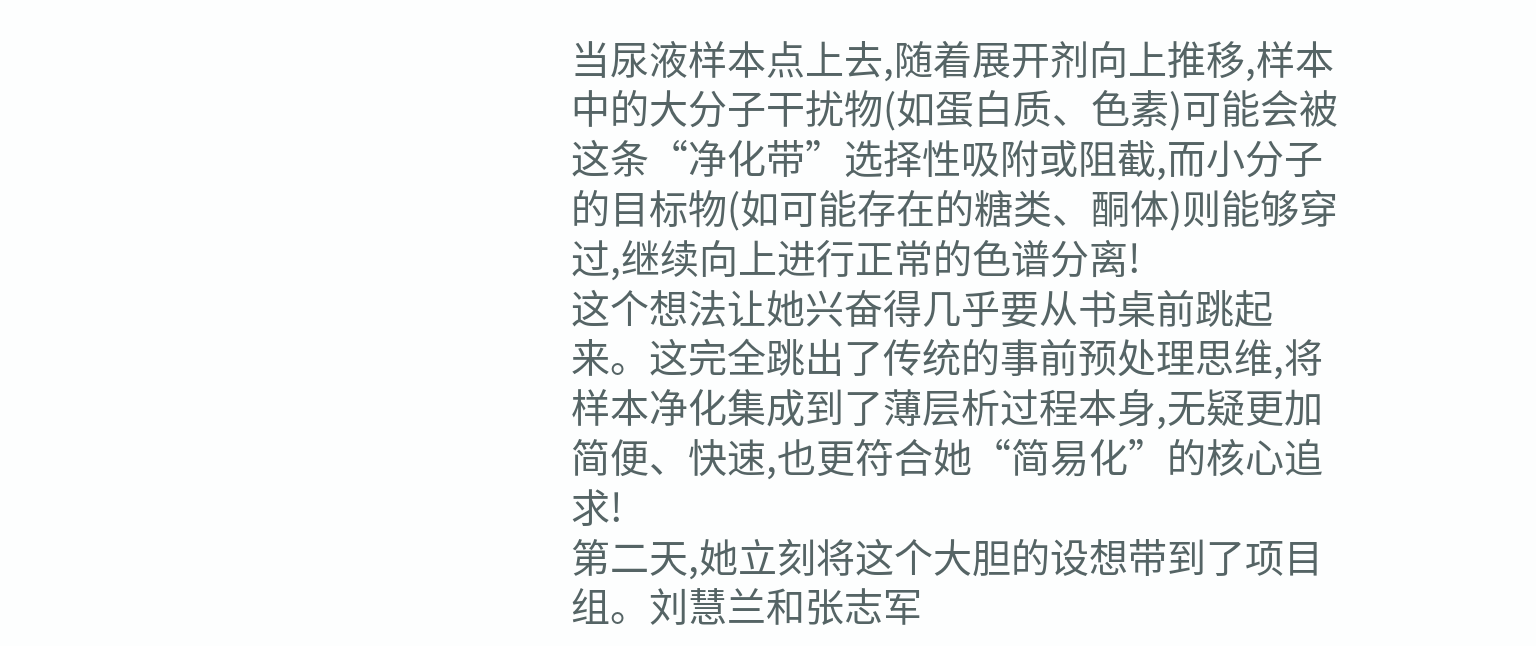当尿液样本点上去,随着展开剂向上推移,样本中的大分子干扰物(如蛋白质、色素)可能会被这条“净化带”选择性吸附或阻截,而小分子的目标物(如可能存在的糖类、酮体)则能够穿过,继续向上进行正常的色谱分离!
这个想法让她兴奋得几乎要从书桌前跳起来。这完全跳出了传统的事前预处理思维,将样本净化集成到了薄层析过程本身,无疑更加简便、快速,也更符合她“简易化”的核心追求!
第二天,她立刻将这个大胆的设想带到了项目组。刘慧兰和张志军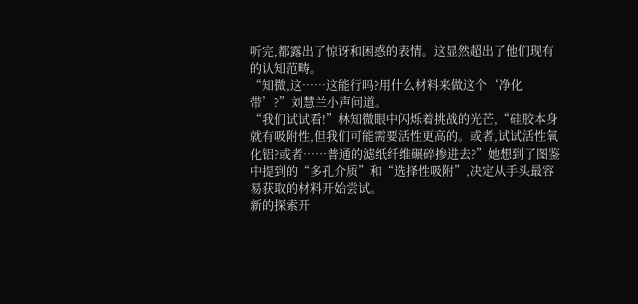听完,都露出了惊讶和困惑的表情。这显然超出了他们现有的认知范畴。
“知微,这……这能行吗?用什么材料来做这个‘净化带’?”刘慧兰小声问道。
“我们试试看!”林知微眼中闪烁着挑战的光芒,“硅胶本身就有吸附性,但我们可能需要活性更高的。或者,试试活性氧化铝?或者……普通的滤纸纤维碾碎掺进去?”她想到了图鉴中提到的“多孔介质”和“选择性吸附”,决定从手头最容易获取的材料开始尝试。
新的探索开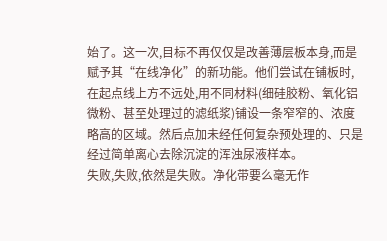始了。这一次,目标不再仅仅是改善薄层板本身,而是赋予其“在线净化”的新功能。他们尝试在铺板时,在起点线上方不远处,用不同材料(细硅胶粉、氧化铝微粉、甚至处理过的滤纸浆)铺设一条窄窄的、浓度略高的区域。然后点加未经任何复杂预处理的、只是经过简单离心去除沉淀的浑浊尿液样本。
失败,失败,依然是失败。净化带要么毫无作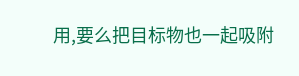用,要么把目标物也一起吸附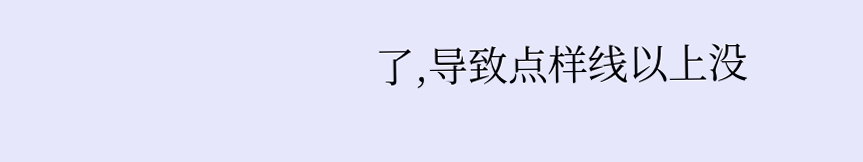了,导致点样线以上没